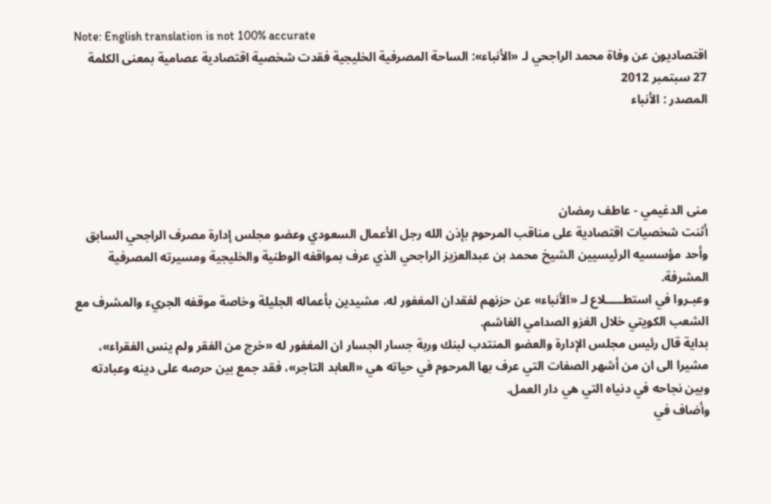Note: English translation is not 100% accurate
اقتصاديون عن وفاة محمد الراجحي لـ «الأنباء»: الساحة المصرفية الخليجية فقدت شخصية اقتصادية عصامية بمعنى الكلمة
27 سبتمبر 2012
المصدر : الأنباء




منى الدغيمي - عاطف رمضان
أثنت شخصيات اقتصادية على مناقب المرحوم بإذن الله رجل الأعمال السعودي وعضو مجلس إدارة مصرف الراجحي السابق وأحد مؤسسيه الرئيسيين الشيخ محمد بن عبدالعزيز الراجحي الذي عرف بمواقفه الوطنية والخليجية ومسيرته المصرفية المشرفة.
وعبـروا في استطـــــلاع لـ «الأنباء» عن حزنهم لفقدان المغفور له، مشيدين بأعماله الجليلة وخاصة موقفه الجريء والمشرف مع الشعب الكويتي خلال الغزو الصدامي الغاشم.
بداية قال رئيس مجلس الإدارة والعضو المنتدب لبنك وربة جسار الجسار ان المغفور له «خرج من الفقر ولم ينس الفقراء»، مشيرا الى ان من أشهر الصفات التي عرف بها المرحوم في حياته هي «العابد التاجر»، فقد جمع بين حرصه على دينه وعبادته وبين نجاحه في دنياه التي هي دار العمل.
وأضاف في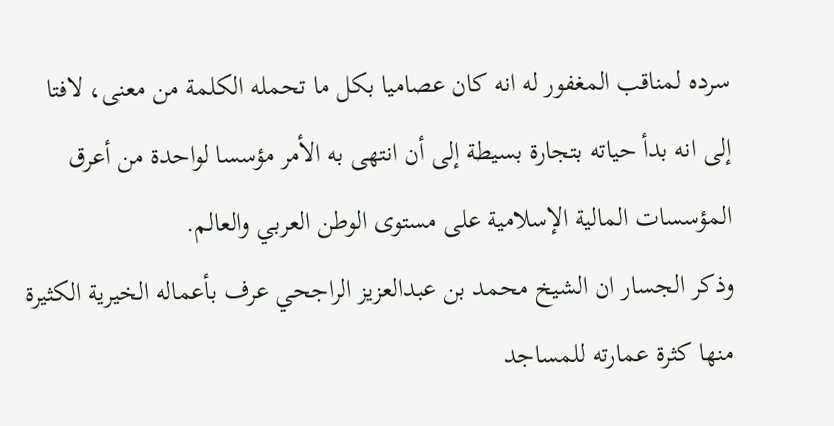سرده لمناقب المغفور له انه كان عصاميا بكل ما تحمله الكلمة من معنى، لافتا إلى انه بدأ حياته بتجارة بسيطة إلى أن انتهى به الأمر مؤسسا لواحدة من أعرق المؤسسات المالية الإسلامية على مستوى الوطن العربي والعالم.
وذكر الجسار ان الشيخ محمد بن عبدالعزيز الراجحي عرف بأعماله الخيرية الكثيرة منها كثرة عمارته للمساجد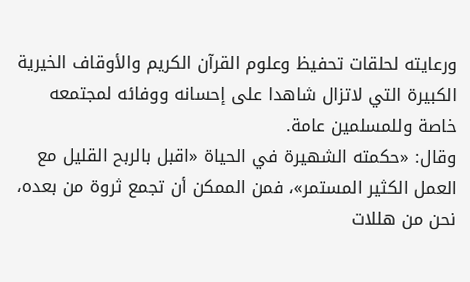ورعايته لحلقات تحفيظ وعلوم القرآن الكريم والأوقاف الخيرية الكبيرة التي لاتزال شاهدا على إحسانه ووفائه لمجتمعه خاصة وللمسلمين عامة.
وقال: «حكمته الشهيرة في الحياة «اقبل بالربح القليل مع العمل الكثير المستمر»، فمن الممكن أن تجمع ثروة من بعده، نحن من هللات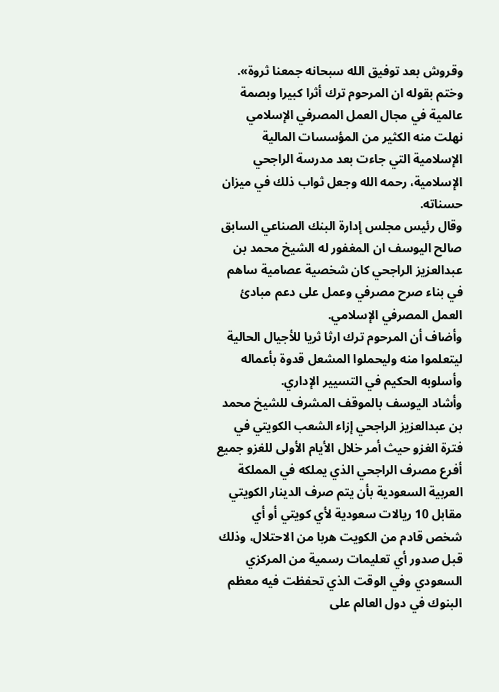وقروش بعد توفيق الله سبحانه جمعنا ثروة».
وختم بقوله ان المرحوم ترك أثرا كبيرا وبصمة عالمية في مجال العمل المصرفي الإسلامي نهلت منه الكثير من المؤسسات المالية الإسلامية التي جاءت بعد مدرسة الراجحي الإسلامية، رحمه الله وجعل ثواب ذلك في ميزان حسناته.
وقال رئيس مجلس إدارة البنك الصناعي السابق صالح اليوسف ان المغفور له الشيخ محمد بن عبدالعزيز الراجحي كان شخصية عصامية ساهم في بناء صرح مصرفي وعمل على دعم مبادئ العمل المصرفي الإسلامي.
وأضاف أن المرحوم ترك ارثا ثريا للأجيال الحالية ليتعلموا منه وليحملوا المشعل قدوة بأعماله وأسلوبه الحكيم في التسيير الإداري.
وأشاد اليوسف بالموقف المشرف للشيخ محمد بن عبدالعزيز الراجحي إزاء الشعب الكويتي في فترة الغزو حيث أمر خلال الأيام الأولى للغزو جميع أفرع مصرف الراجحي الذي يملكه في المملكة العربية السعودية بأن يتم صرف الدينار الكويتي مقابل 10 ريالات سعودية لأي كويتي أو أي شخص قادم من الكويت هربا من الاحتلال، وذلك قبل صدور أي تعليمات رسمية من المركزي السعودي وفي الوقت الذي تحفظت فيه معظم البنوك في دول العالم على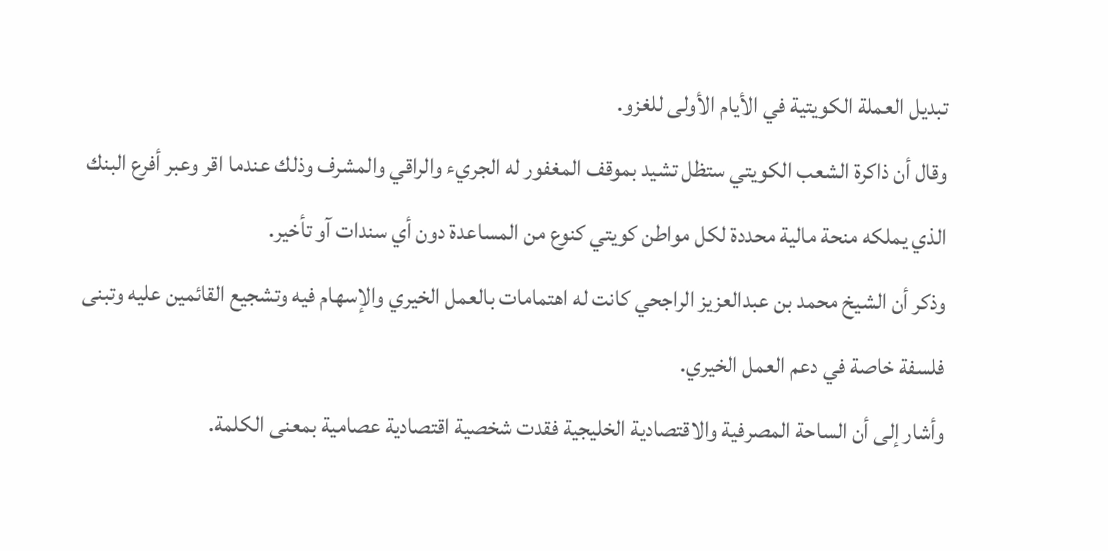تبديل العملة الكويتية في الأيام الأولى للغزو.
وقال أن ذاكرة الشعب الكويتي ستظل تشيد بموقف المغفور له الجريء والراقي والمشرف وذلك عندما اقر وعبر أفرع البنك الذي يملكه منحة مالية محددة لكل مواطن كويتي كنوع من المساعدة دون أي سندات آو تأخير.
وذكر أن الشيخ محمد بن عبدالعزيز الراجحي كانت له اهتمامات بالعمل الخيري والإسهام فيه وتشجيع القائمين عليه وتبنى فلسفة خاصة في دعم العمل الخيري.
وأشار إلى أن الساحة المصرفية والاقتصادية الخليجية فقدت شخصية اقتصادية عصامية بمعنى الكلمة.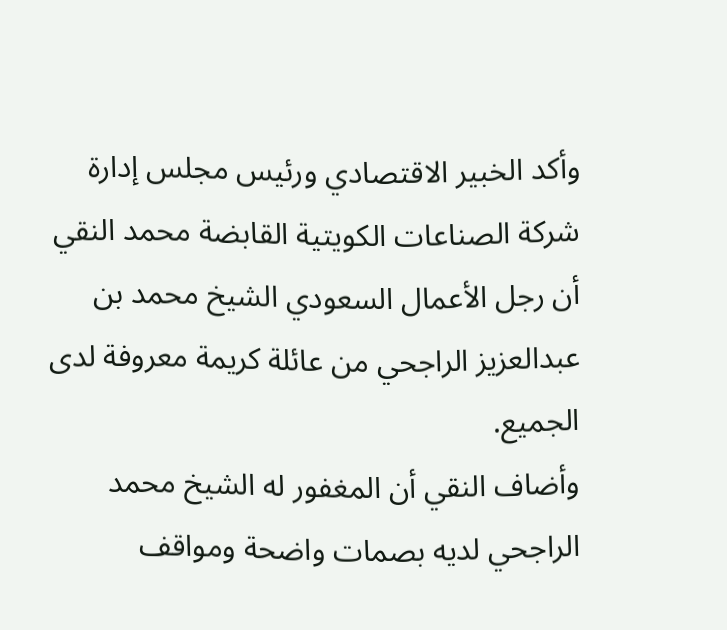وأكد الخبير الاقتصادي ورئيس مجلس إدارة شركة الصناعات الكويتية القابضة محمد النقي أن رجل الأعمال السعودي الشيخ محمد بن عبدالعزيز الراجحي من عائلة كريمة معروفة لدى الجميع.
وأضاف النقي أن المغفور له الشيخ محمد الراجحي لديه بصمات واضحة ومواقف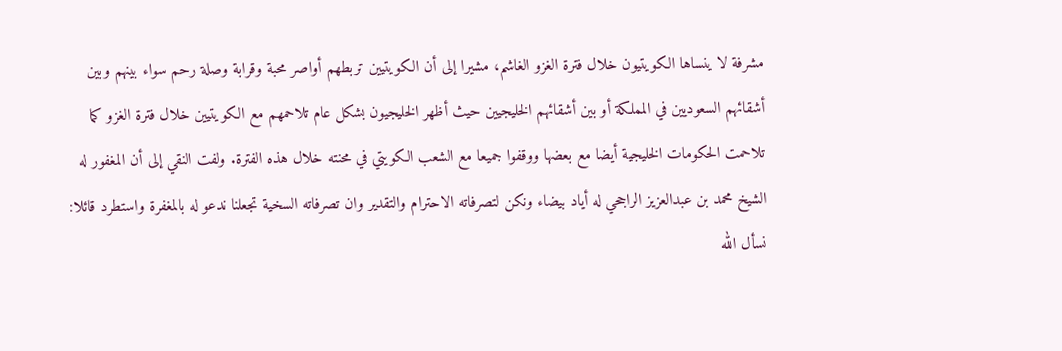مشرفة لا ينساها الكويتيون خلال فترة الغزو الغاشم، مشيرا إلى أن الكويتيين تربطهم أواصر محبة وقرابة وصلة رحم سواء بينهم وبين أشقائهم السعوديين في المملكة أو بين أشقائهم الخليجيين حيث أظهر الخليجيون بشكل عام تلاحمهم مع الكويتيين خلال فترة الغزو كما تلاحمت الحكومات الخليجية أيضا مع بعضها ووقفوا جميعا مع الشعب الكويتي في محنته خلال هذه الفترة. ولفت النقي إلى أن المغفور له الشيخ محمد بن عبدالعزيز الراجحي له أياد بيضاء ونكن لتصرفاته الاحترام والتقدير وان تصرفاته السخية تجعلنا ندعو له بالمغفرة واستطرد قائلا: نسأل الله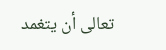تعالى أن يتغمد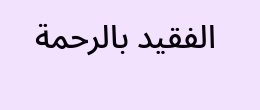الفقيد بالرحمة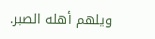ويلهم أهله الصبر.